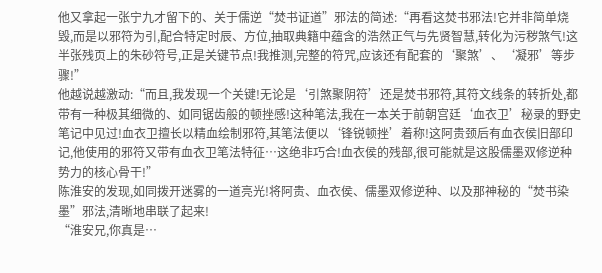他又拿起一张宁九才留下的、关于儒逆“焚书证道”邪法的简述:“再看这焚书邪法!它并非简单烧毁,而是以邪符为引,配合特定时辰、方位,抽取典籍中蕴含的浩然正气与先贤智慧,转化为污秽煞气!这半张残页上的朱砂符号,正是关键节点!我推测,完整的符咒,应该还有配套的‘聚煞’、‘凝邪’等步骤!”
他越说越激动:“而且,我发现一个关键!无论是‘引煞聚阴符’还是焚书邪符,其符文线条的转折处,都带有一种极其细微的、如同锯齿般的顿挫感!这种笔法,我在一本关于前朝宫廷‘血衣卫’秘录的野史笔记中见过!血衣卫擅长以精血绘制邪符,其笔法便以‘锋锐顿挫’着称!这阿贵颈后有血衣侯旧部印记,他使用的邪符又带有血衣卫笔法特征…这绝非巧合!血衣侯的残部,很可能就是这股儒墨双修逆种势力的核心骨干!”
陈淮安的发现,如同拨开迷雾的一道亮光!将阿贵、血衣侯、儒墨双修逆种、以及那神秘的“焚书染墨”邪法,清晰地串联了起来!
“淮安兄,你真是…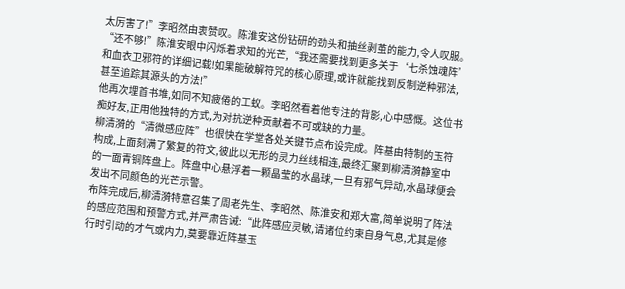太厉害了!”李昭然由衷赞叹。陈淮安这份钻研的劲头和抽丝剥茧的能力,令人叹服。
“还不够!”陈淮安眼中闪烁着求知的光芒,“我还需要找到更多关于‘七杀蚀魂阵’和血衣卫邪符的详细记载!如果能破解符咒的核心原理,或许就能找到反制逆种邪法,甚至追踪其源头的方法!”
他再次埋首书堆,如同不知疲倦的工蚁。李昭然看着他专注的背影,心中感慨。这位书痴好友,正用他独特的方式,为对抗逆种贡献着不可或缺的力量。
柳清漪的“清微感应阵”也很快在学堂各处关键节点布设完成。阵基由特制的玉符构成,上面刻满了繁复的符文,彼此以无形的灵力丝线相连,最终汇聚到柳清漪静室中的一面青铜阵盘上。阵盘中心悬浮着一颗晶莹的水晶球,一旦有邪气异动,水晶球便会发出不同颜色的光芒示警。
布阵完成后,柳清漪特意召集了周老先生、李昭然、陈淮安和郑大富,简单说明了阵法的感应范围和预警方式,并严肃告诫:“此阵感应灵敏,请诸位约束自身气息,尤其是修行时引动的才气或内力,莫要靠近阵基玉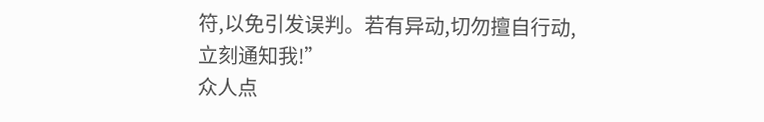符,以免引发误判。若有异动,切勿擅自行动,立刻通知我!”
众人点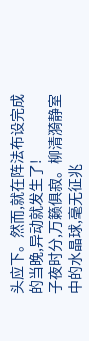头应下。然而,就在阵法布设完成的当晚,异动就发生了!
子夜时分,万籁俱寂。柳清漪静室中的水晶球,毫无征兆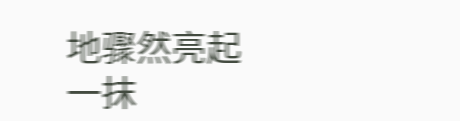地骤然亮起一抹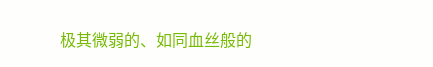极其微弱的、如同血丝般的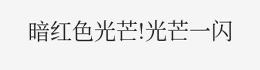暗红色光芒!光芒一闪